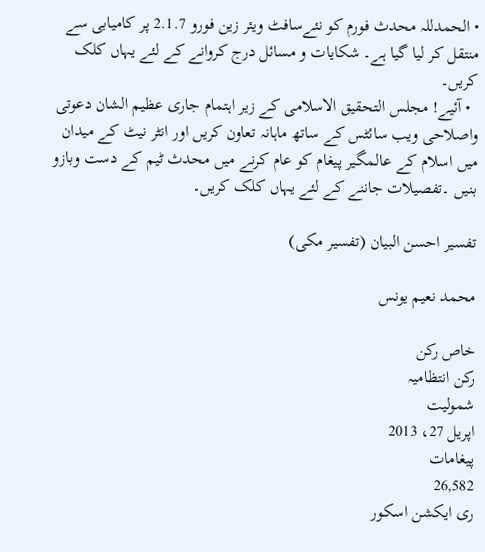• الحمدللہ محدث فورم کو نئےسافٹ ویئر زین فورو 2.1.7 پر کامیابی سے منتقل کر لیا گیا ہے۔ شکایات و مسائل درج کروانے کے لئے یہاں کلک کریں۔
  • آئیے! مجلس التحقیق الاسلامی کے زیر اہتمام جاری عظیم الشان دعوتی واصلاحی ویب سائٹس کے ساتھ ماہانہ تعاون کریں اور انٹر نیٹ کے میدان میں اسلام کے عالمگیر پیغام کو عام کرنے میں محدث ٹیم کے دست وبازو بنیں ۔تفصیلات جاننے کے لئے یہاں کلک کریں۔

تفسیر احسن البیان (تفسیر مکی)

محمد نعیم یونس

خاص رکن
رکن انتظامیہ
شمولیت
اپریل 27، 2013
پیغامات
26,582
ری ایکشن اسکور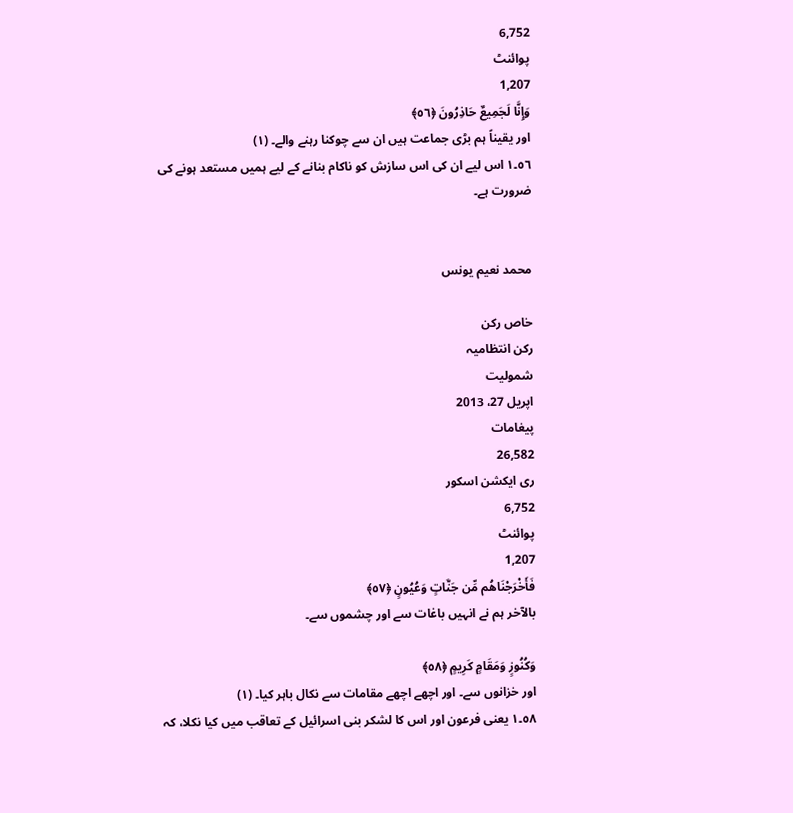6,752
پوائنٹ
1,207
وَإِنَّا لَجَمِيعٌ حَاذِرُ‌ونَ ﴿٥٦﴾
اور یقیناً ہم بڑی جماعت ہیں ان سے چوکنا رہنے والے۔ (١)
٥٦۔۱ اس لیے ان کی اس سازش کو ناکام بنانے کے لیے ہمیں مستعد ہونے کی ضرورت ہے۔


محمد نعیم یونس

خاص رکن
رکن انتظامیہ
شمولیت
اپریل 27، 2013
پیغامات
26,582
ری ایکشن اسکور
6,752
پوائنٹ
1,207
فَأَخْرَ‌جْنَاهُم مِّن جَنَّاتٍ وَعُيُونٍ ﴿٥٧﴾
بالآخر ہم نے انہیں باغات سے اور چشموں سے۔

وَكُنُوزٍ وَمَقَامٍ كَرِ‌يمٍ ﴿٥٨﴾
اور خزانوں سے۔ اور اچھے اچھے مقامات سے نکال باہر کیا۔ (١)
٥٨۔١ یعنی فرعون اور اس کا لشکر بنی اسرائیل کے تعاقب میں کیا نکلا، کہ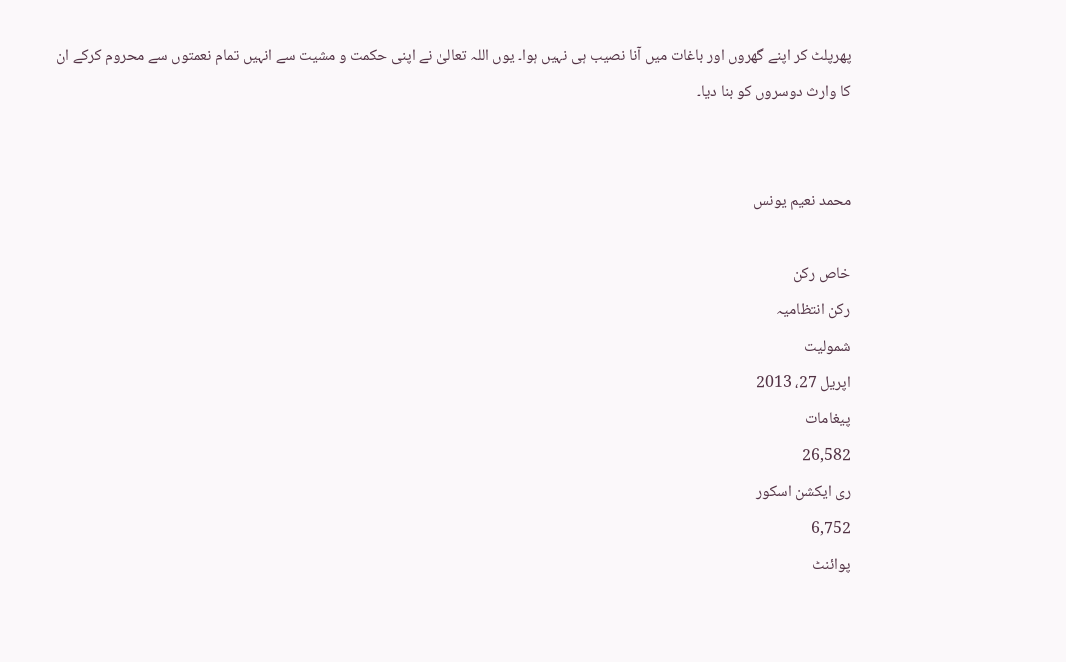پھرپلٹ کر اپنے گھروں اور باغات میں آنا نصیب ہی نہیں ہوا۔ یوں اللہ تعالیٰ نے اپنی حکمت و مشیت سے انہیں تمام نعمتوں سے محروم کرکے ان کا وارث دوسروں کو بنا دیا۔


محمد نعیم یونس

خاص رکن
رکن انتظامیہ
شمولیت
اپریل 27، 2013
پیغامات
26,582
ری ایکشن اسکور
6,752
پوائنٹ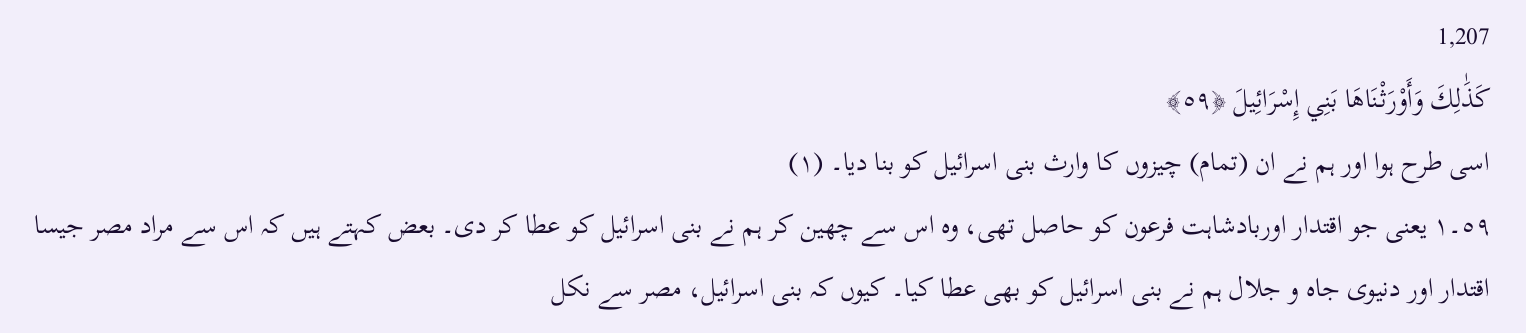1,207
كَذَٰلِكَ وَأَوْرَ‌ثْنَاهَا بَنِي إِسْرَ‌ائِيلَ ﴿٥٩﴾
اسی طرح ہوا اور ہم نے ان (تمام) چیزوں کا وارث بنی اسرائیل کو بنا دیا۔ (١)
٥٩۔١ یعنی جو اقتدار اوربادشاہت فرعون کو حاصل تھی، وہ اس سے چھین کر ہم نے بنی اسرائیل کو عطا کر دی۔ بعض کہتے ہیں کہ اس سے مراد مصر جیسا اقتدار اور دنیوی جاہ و جلال ہم نے بنی اسرائیل کو بھی عطا کیا۔ کیوں کہ بنی اسرائیل، مصر سے نکل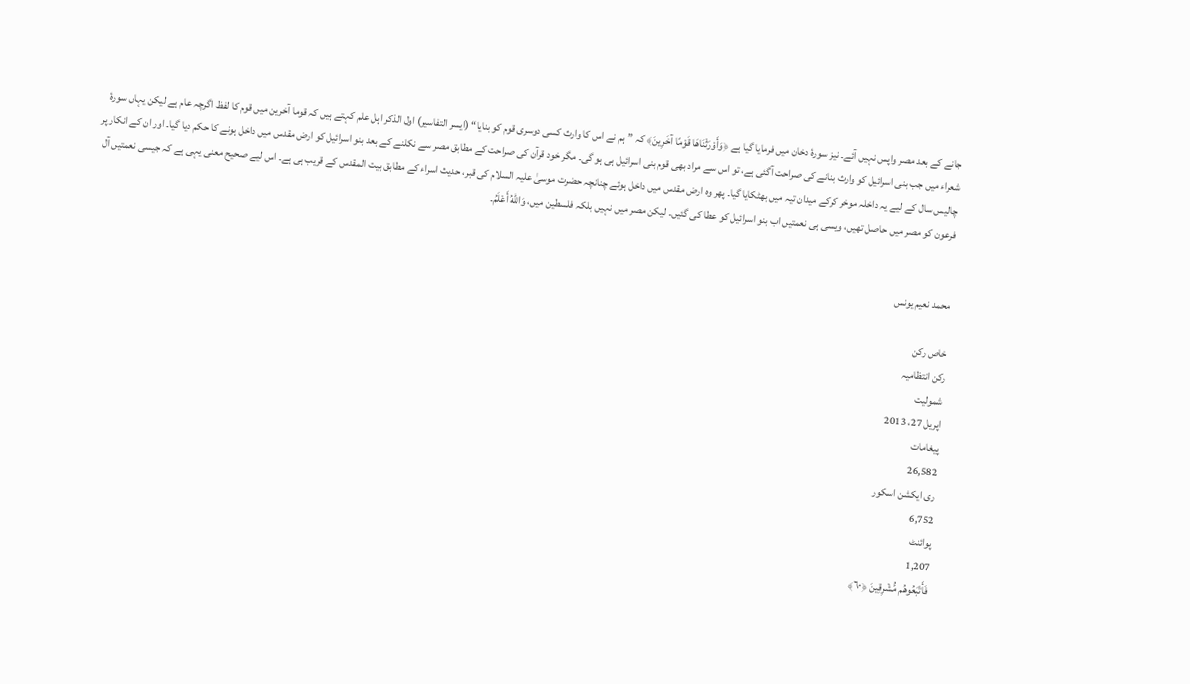جانے کے بعد مصر واپس نہیں آئے۔ نیز سورۂ دخان میں فرمایا گیا ہے ﴿وَأَوْرَثْنَاهَا قَوْمًا آخَرِينَ﴾ کہ ”ہم نے اس کا وارث کسی دوسری قوم کو بنایا“ (ایسر التفاسیر) اول الذکر اہل علم کہتے ہیں کہ قوما آخرين میں قوم کا لفظ اگرچہ عام ہے لیکن یہاں سورۂ شعراء میں جب بنی اسرائیل کو وارث بنانے کی صراحت آگئی ہے، تو اس سے مراد بھی قوم بنی اسرائیل ہی ہو گی۔ مگر خود قرآن کی صراحت کے مطابق مصر سے نکلنے کے بعد بنو اسرائیل کو ارض مقدس میں داخل ہونے کا حکم دیا گیا۔ اور ان کے انکار پر چالیس سال کے لیے یہ داخلہ موخر کرکے میدان تیہ میں بھٹکایا گیا۔ پھر وہ ارض مقدس میں داخل ہوئے چنانچہ حضرت موسیٰ عليہ السلام کی قبر، حدیث اسراء کے مطابق بیت المقدس کے قریب ہی ہے۔ اس لیے صحیح معنی یہی ہے کہ جیسی نعمتیں آل فرعون کو مصر میں حاصل تھیں، ویسی ہی نعمتیں اب بنو اسرائیل کو عطا کی گئیں۔ لیکن مصر میں نہیں بلکہ فلسطین میں، وَاللهُ أَعْلَمُ۔


محمد نعیم یونس

خاص رکن
رکن انتظامیہ
شمولیت
اپریل 27، 2013
پیغامات
26,582
ری ایکشن اسکور
6,752
پوائنٹ
1,207
فَأَتْبَعُوهُم مُّشْرِ‌قِينَ ﴿٦٠﴾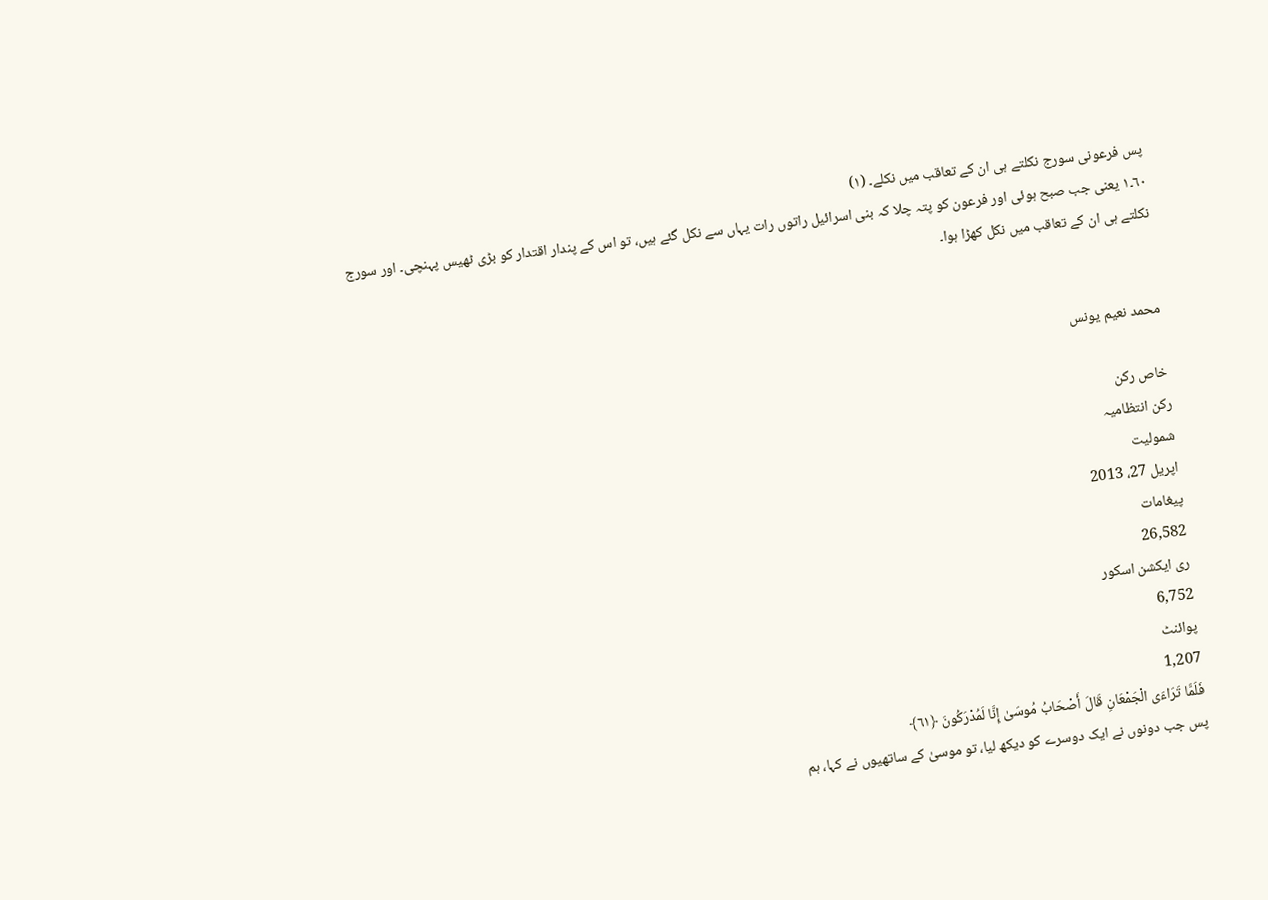پس فرعونی سورج نکلتے ہی ان کے تعاقب میں نکلے۔ (١)
٦٠۔١ یعنی جب صبح ہوئی اور فرعون کو پتہ چلا کہ بنی اسرائیل راتوں رات یہاں سے نکل گئے ہیں، تو اس کے پندار اقتدار کو بڑی ٹھیس پہنچی۔ اور سورج نکلتے ہی ان کے تعاقب میں نکل کھڑا ہوا۔


محمد نعیم یونس

خاص رکن
رکن انتظامیہ
شمولیت
اپریل 27، 2013
پیغامات
26,582
ری ایکشن اسکور
6,752
پوائنٹ
1,207
فَلَمَّا تَرَ‌اءَى الْجَمْعَانِ قَالَ أَصْحَابُ مُوسَىٰ إِنَّا لَمُدْرَ‌كُونَ ﴿٦١﴾
پس جب دونوں نے ایک دوسرے کو دیکھ لیا، تو موسیٰ کے ساتھیوں نے کہا، ہم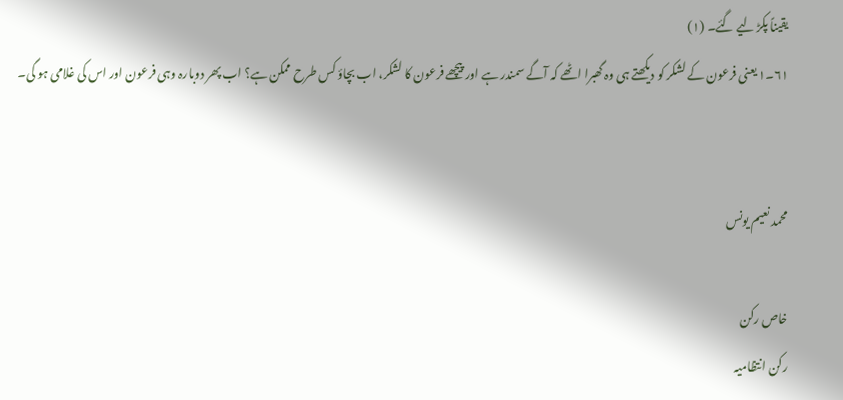یقیناً پکڑ لیے گئے۔ (١)
٦١۔١ یعنی فرعون کے لشکر کو دیکھتے ہی وہ گھبرا اٹھے کہ آگے سمندر ہے اور پیچھے فرعون کا لشکر، اب بچاؤ کس طرح ممکن ہے؟ اب پھر دوبارہ وہی فرعون اور اس کی غلامی ہو گی۔


محمد نعیم یونس

خاص رکن
رکن انتظامیہ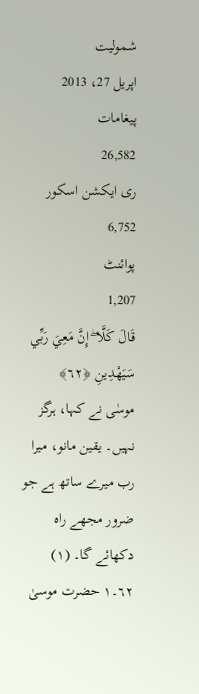شمولیت
اپریل 27، 2013
پیغامات
26,582
ری ایکشن اسکور
6,752
پوائنٹ
1,207
قَالَ كَلَّا ۖ إِنَّ مَعِيَ رَ‌بِّي سَيَهْدِينِ ﴿٦٢﴾
موسٰی نے کہا، ہرگز نہیں۔ یقین مانو، میرا رب میرے ساتھ ہے جو ضرور مجھے راہ دکھائے گا۔ (١)
٦٢۔١ حضرت موسیٰ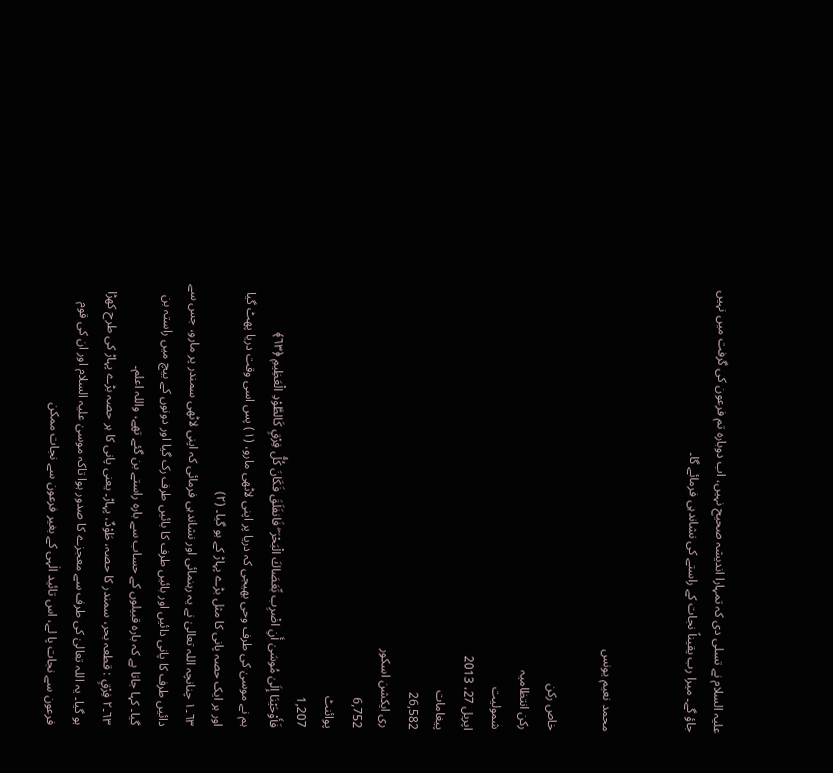عليہ السلام نے تسلی دی کہ تمہارا اندیشہ صحیح نہیں، اب دوبارہ تم فرعون کی گرفت میں نہیں جاؤ گے۔ میرا رب یقیناً نجات کے راستے کی نشاندہی فرمائے گا۔


محمد نعیم یونس

خاص رکن
رکن انتظامیہ
شمولیت
اپریل 27، 2013
پیغامات
26,582
ری ایکشن اسکور
6,752
پوائنٹ
1,207
فَأَوْحَيْنَا إِلَىٰ مُوسَىٰ أَنِ اضْرِ‌ب بِّعَصَاكَ الْبَحْرَ‌ ۖ فَانفَلَقَ فَكَانَ كُلُّ فِرْ‌قٍ كَالطَّوْدِ الْعَظِيمِ ﴿٦٣﴾
ہم نے موسیٰ کی طرف وحی بھیجی کہ دریا پر اپنی لاٹھی مارو، (١) پس اسی وقت دریا پھٹ گیا اور ہر ایک حصہ پانی کا مثل بڑے پہاڑ کے ہو گیا۔ (٢)
٦٣۔١ چنانچہ اللہ تعالیٰ نے یہ رہنمائی اور نشاندہی فرمائی کہ اپنی لاٹھی سمندر پر مارو، جس سے دائیں طرف کا پانی دائیں اور بائیں طرف کا بائیں طرف رک گیا اور دونوں کے بیچ میں راستہ بن گیا۔ کہا جاتا ہے کہ بارہ قبیلوں کے حساب سے بارہ راستے بن گئے تھے، واللہ اعلم۔
٦٣۔۲ فِرْقٍ : قطعہ بحر، سمندر کا حصہ، طَوْدٌ، پہاڑ۔ یعنی پانی کا ہر حصہ بڑے پہاڑ کی طرح کھڑا ہو گیا۔ یہ اللہ تعالیٰ کی طرف سے معجزے کا صدور ہوا تاکہ موسیٰ عليہ السلام اور ان کی قوم فرعون سے نجات پا لے، اس تائید الٰہی کے بغیر فرعون سے نجات ممکن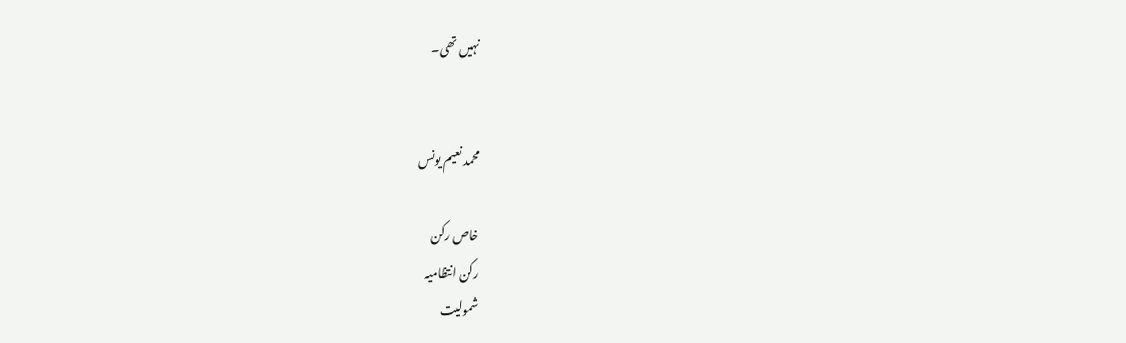نہیں تھی۔


محمد نعیم یونس

خاص رکن
رکن انتظامیہ
شمولیت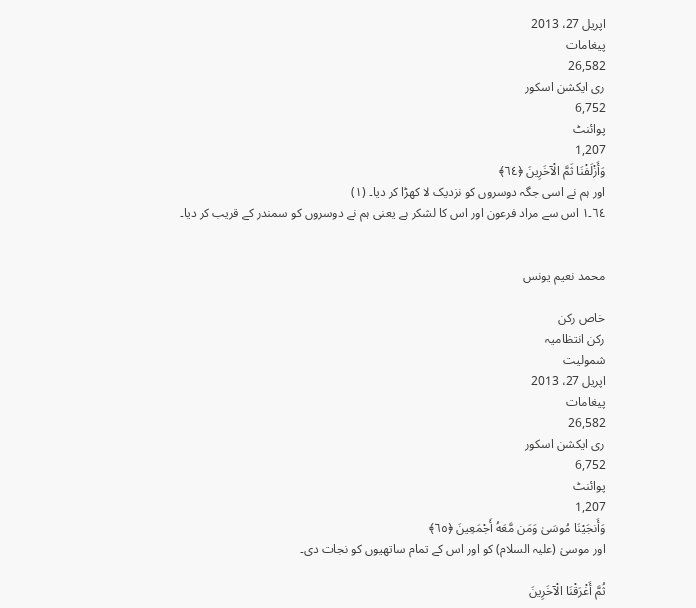اپریل 27، 2013
پیغامات
26,582
ری ایکشن اسکور
6,752
پوائنٹ
1,207
وَأَزْلَفْنَا ثَمَّ الْآخَرِ‌ينَ ﴿٦٤﴾
اور ہم نے اسی جگہ دوسروں کو نزدیک لا کھڑا کر دیا۔ (١)
٦٤۔١ اس سے مراد فرعون اور اس کا لشکر ہے یعنی ہم نے دوسروں کو سمندر کے قریب کر دیا۔


محمد نعیم یونس

خاص رکن
رکن انتظامیہ
شمولیت
اپریل 27، 2013
پیغامات
26,582
ری ایکشن اسکور
6,752
پوائنٹ
1,207
وَأَنجَيْنَا مُوسَىٰ وَمَن مَّعَهُ أَجْمَعِينَ ﴿٦٥﴾
اور موسیٰ (علیہ السلام) کو اور اس کے تمام ساتھیوں کو نجات دی۔

ثُمَّ أَغْرَ‌قْنَا الْآخَرِ‌ينَ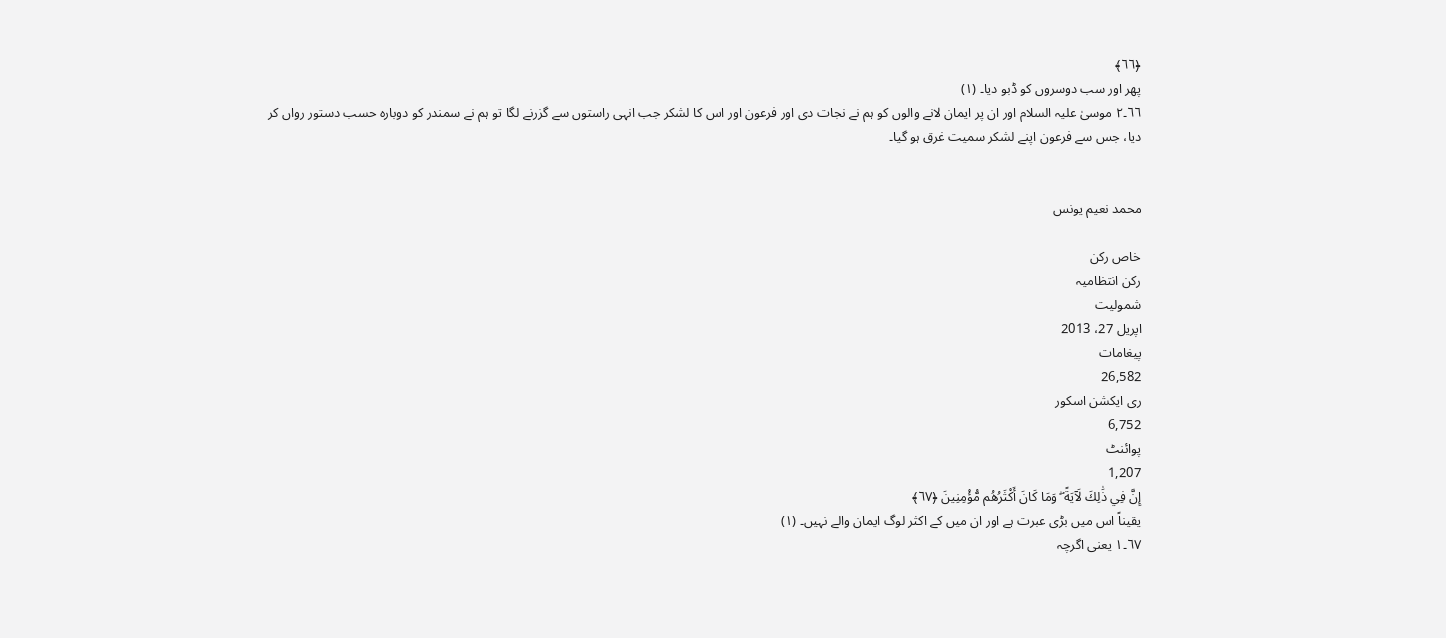﴿٦٦﴾
پھر اور سب دوسروں کو ڈبو دیا۔ (١)
٦٦۔٢ موسیٰ عليہ السلام اور ان پر ایمان لانے والوں کو ہم نے نجات دی اور فرعون اور اس کا لشکر جب انہی راستوں سے گزرنے لگا تو ہم نے سمندر کو دوبارہ حسب دستور رواں کر دیا، جس سے فرعون اپنے لشکر سمیت غرق ہو گیا۔


محمد نعیم یونس

خاص رکن
رکن انتظامیہ
شمولیت
اپریل 27، 2013
پیغامات
26,582
ری ایکشن اسکور
6,752
پوائنٹ
1,207
إِنَّ فِي ذَٰلِكَ لَآيَةً ۖ وَمَا كَانَ أَكْثَرُ‌هُم مُّؤْمِنِينَ ﴿٦٧﴾
یقیناً اس میں بڑی عبرت ہے اور ان میں کے اکثر لوگ ایمان والے نہیں۔ (١)
٦٧۔١ یعنی اگرچہ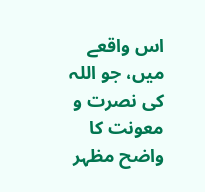اس واقعے میں، جو اللہ کی نصرت و معونت کا واضح مظہر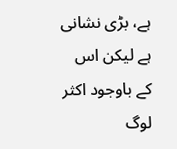ہے، بڑی نشانی ہے لیکن اس کے باوجود اکثر لوگ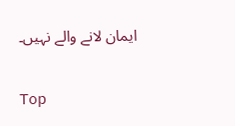ایمان لانے والے نہیں۔

Top